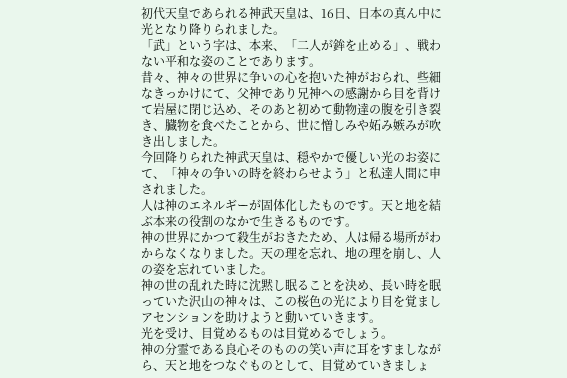初代天皇であられる神武天皇は、16日、日本の真ん中に光となり降りられました。
「武」という字は、本来、「二人が鉾を止める」、戦わない平和な姿のことであります。
昔々、神々の世界に争いの心を抱いた神がおられ、些細なきっかけにて、父神であり兄神への感謝から目を背けて岩屋に閉じ込め、そのあと初めて動物達の腹を引き裂き、臓物を食べたことから、世に憎しみや妬み嫉みが吹き出しました。
今回降りられた神武天皇は、穏やかで優しい光のお姿にて、「神々の争いの時を終わらせよう」と私達人間に申されました。
人は神のエネルギーが固体化したものです。天と地を結ぶ本来の役割のなかで生きるものです。
神の世界にかつて殺生がおきたため、人は帰る場所がわからなくなりました。天の理を忘れ、地の理を崩し、人の姿を忘れていました。
神の世の乱れた時に沈黙し眠ることを決め、長い時を眠っていた沢山の神々は、この桜色の光により目を覚ましアセンションを助けようと動いていきます。
光を受け、目覚めるものは目覚めるでしょう。
神の分霊である良心そのものの笑い声に耳をすましながら、天と地をつなぐものとして、目覚めていきましょ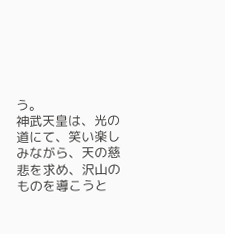う。
神武天皇は、光の道にて、笑い楽しみながら、天の慈悲を求め、沢山のものを導こうと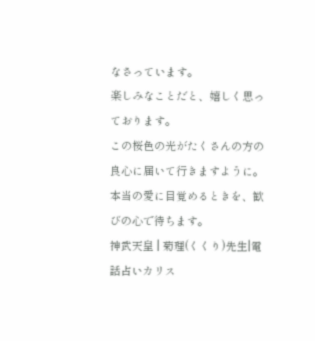なさっています。
楽しみなことだと、嬉しく思っております。
この桜色の光がたくさんの方の良心に届いて行きますように。
本当の愛に目覚めるときを、歓びの心で待ちます。
神武天皇 | 菊理(くくり)先生|電話占いカリス